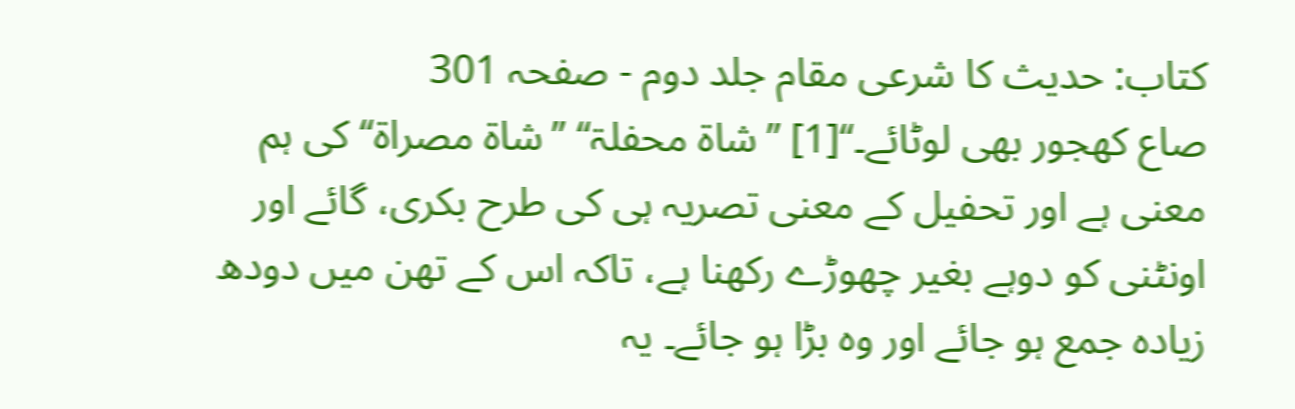کتاب: حدیث کا شرعی مقام جلد دوم - صفحہ 301
صاع کھجور بھی لوٹائے۔‘‘[1] ’’شاۃ محفلۃ‘‘ ’’شاۃ مصراۃ‘‘ کی ہم معنی ہے اور تحفیل کے معنی تصریہ ہی کی طرح بکری، گائے اور اونٹنی کو دوہے بغیر چھوڑے رکھنا ہے، تاکہ اس کے تھن میں دودھ زیادہ جمع ہو جائے اور وہ بڑا ہو جائے۔ یہ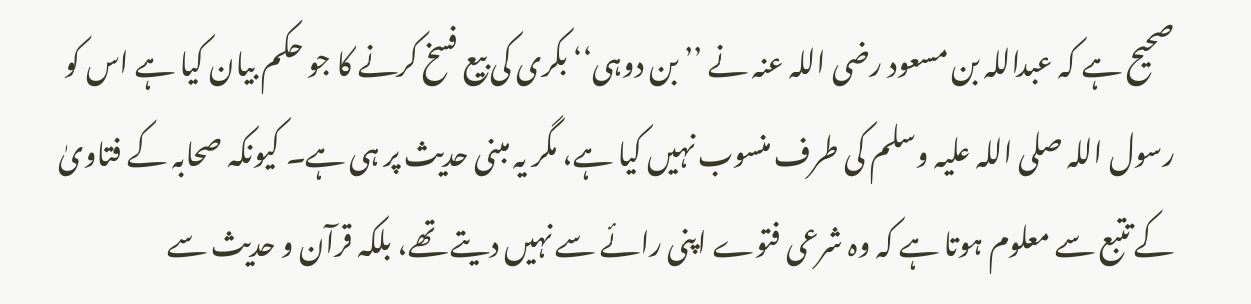صحیح ہے کہ عبداللہ بن مسعود رضی اللہ عنہ نے ’’بن دوہی‘‘ بکری کی بیع فسخ کرنے کا جو حکم بیان کیا ہے اس کو رسول اللہ صلی اللہ علیہ وسلم کی طرف منسوب نہیں کیا ہے، مگر یہ مبنی حدیث پر ہی ہے۔ کیونکہ صحابہ کے فتاویٰ کے تتبع سے معلوم ہوتا ہے کہ وہ شرعی فتوے اپنی رائے سے نہیں دیتے تھے، بلکہ قرآن و حدیث سے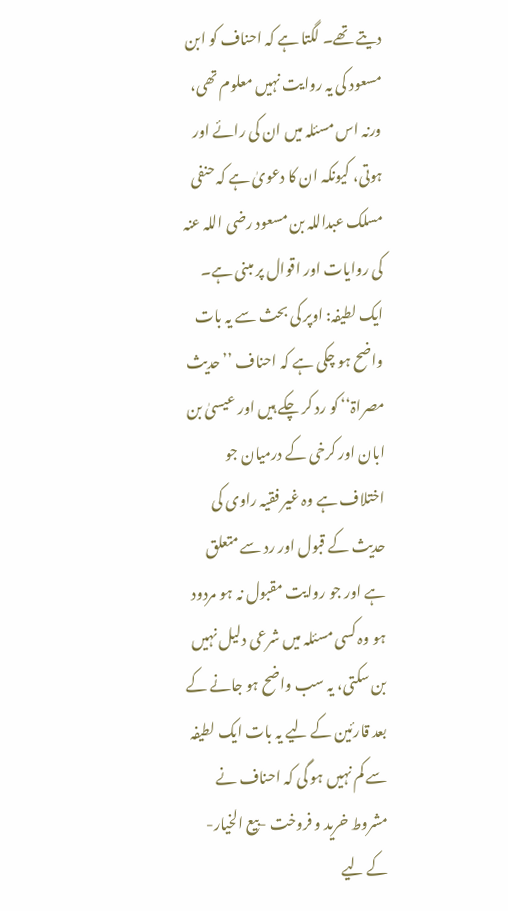دیتے تھے۔ لگتا ہے کہ احناف کو ابن مسعود کی یہ روایت نہیں معلوم تھی، ورنہ اس مسئلہ میں ان کی رائے اور ہوتی، کیونکہ ان کا دعویٰ ہے کہ حنفی مسلک عبداللہ بن مسعود رضی اللہ عنہ کی روایات اور اقوال پر مبنی ہے۔ ایک لطیفہ: اوپر کی بحث سے یہ بات واضح ہو چکی ہے کہ احناف ’’حدیث مصراۃ‘‘ کو رد کر چکے ہیں اور عیسیٰ بن ابان اور کرخی کے درمیان جو اختلاف ہے وہ غیر فقیہ راوی کی حدیث کے قبول اور رد سے متعلق ہے اور جو روایت مقبول نہ ہو مردود ہو وہ کسی مسئلہ میں شرعی دلیل نہیں بن سکتی، یہ سب واضح ہو جانے کے بعد قارئین کے لیے یہ بات ایک لطیفہ سے کم نہیں ہو گی کہ احناف نے مشروط خرید و فروخت -بیع الخیار- کے لیے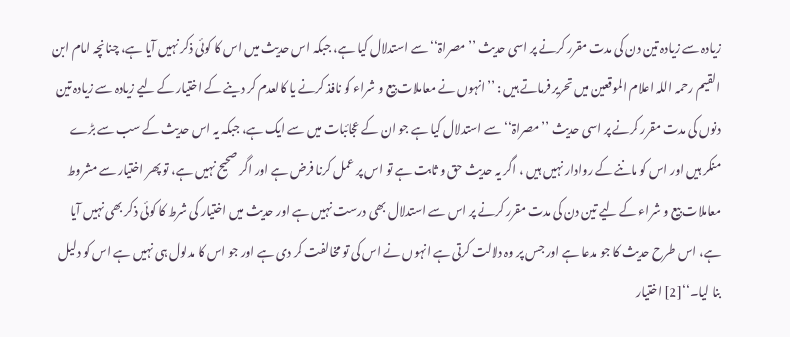زیادہ سے زیادہ تین دن کی مدت مقرر کرنے پر اسی حدیث ’’مصراۃ‘‘ سے استدلال کیا ہے، جبکہ اس حدیث میں اس کا کوئی ذکر نہیں آیا ہے، چنانچہ امام ابن القیم رحمہ اللہ اعلام الموقعین میں تحریر فرماتے ہیں : ’’انہوں نے معاملات بیع و شراء کو نافذ کرنے یا کالعدم کر دینے کے اختیار کے لیے زیادہ سے زیادہ تین دنوں کی مدت مقرر کرنے پر اسی حدیث ’’مصراۃ‘‘ سے استدلال کیا ہے جو ان کے عجائبات میں سے ایک ہے، جبکہ یہ اس حدیث کے سب سے بڑے منکر ہیں اور اس کو ماننے کے روادار نہیں ہیں ، اگر یہ حدیث حق و ثابت ہے تو اس پر عمل کرنا فرض ہے اور اگر صحیح نہیں ہے، تو پھر اختیار سے مشروط معاملات بیع و شراء کے لیے تین دن کی مدت مقرر کرنے پر اس سے استدلال بھی درست نہیں ہے اور حدیث میں اختیار کی شرط کا کوئی ذکر بھی نہیں آیا ہے، اس طرح حدیث کا جو مدعا ہے اور جس پر وہ دلالت کرتی ہے انہوں نے اس کی تو مخالفت کر دی ہے اور جو اس کا مدلول ہی نہیں ہے اس کو دلیل بنا لیا۔‘‘[2] اختیار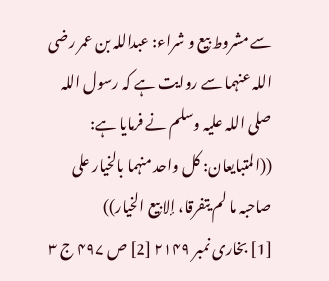سے مشروط بیع و شراء: عبداللہ بن عمر رضی اللہ عنہما سے روایت ہے کہ رسول اللہ صلی اللہ علیہ وسلم نے فرمایا ہے: ((المتبایعان: کل واحد منہما بالخیار علی صاحبہ ما لم یتفرقا، إلا بیع الخیار))
[1] بخاری نمبر ۲۱۴۹ [2] ص ۴۹۷ ج ۳